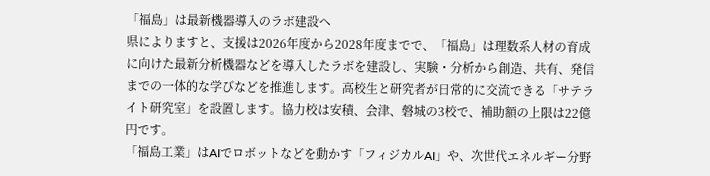「福島」は最新機器導入のラボ建設へ
県によりますと、支援は2026年度から2028年度までで、「福島」は理数系人材の育成に向けた最新分析機器などを導入したラボを建設し、実験・分析から創造、共有、発信までの一体的な学びなどを推進します。高校生と研究者が日常的に交流できる「サテライト研究室」を設置します。協力校は安積、会津、磐城の3校で、補助額の上限は22億円です。
「福島工業」はAIでロボットなどを動かす「フィジカルAI」や、次世代エネルギー分野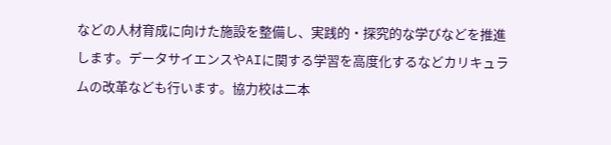などの人材育成に向けた施設を整備し、実践的・探究的な学びなどを推進します。データサイエンスやAIに関する学習を高度化するなどカリキュラムの改革なども行います。協力校は二本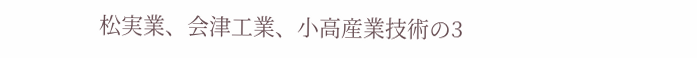松実業、会津工業、小高産業技術の3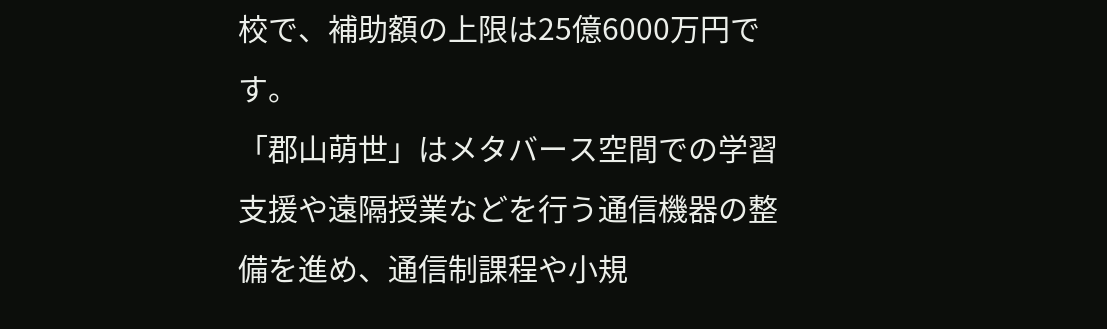校で、補助額の上限は25億6000万円です。
「郡山萌世」はメタバース空間での学習支援や遠隔授業などを行う通信機器の整備を進め、通信制課程や小規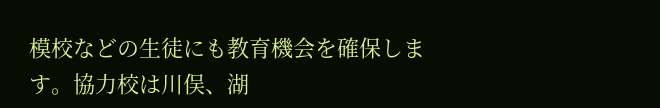模校などの生徒にも教育機会を確保します。協力校は川俣、湖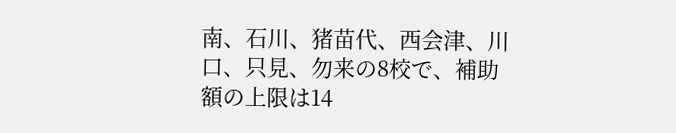南、石川、猪苗代、西会津、川口、只見、勿来の8校で、補助額の上限は14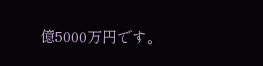億5000万円です。